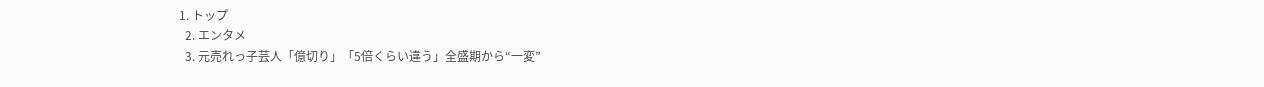1. トップ
  2. エンタメ
  3. 元売れっ子芸人「億切り」「5倍くらい違う」全盛期から“一変”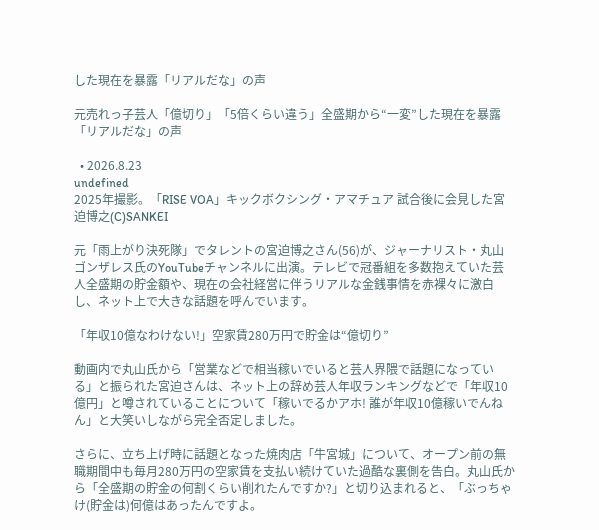した現在を暴露「リアルだな」の声

元売れっ子芸人「億切り」「5倍くらい違う」全盛期から“一変”した現在を暴露「リアルだな」の声

  • 2026.8.23
undefined
2025年撮影。「RISE VOA」キックボクシング・アマチュア 試合後に会見した宮迫博之(C)SANKEI

元「雨上がり決死隊」でタレントの宮迫博之さん(56)が、ジャーナリスト・丸山ゴンザレス氏のYouTubeチャンネルに出演。テレビで冠番組を多数抱えていた芸人全盛期の貯金額や、現在の会社経営に伴うリアルな金銭事情を赤裸々に激白し、ネット上で大きな話題を呼んでいます。

「年収10億なわけない!」空家賃280万円で貯金は“億切り”

動画内で丸山氏から「営業などで相当稼いでいると芸人界隈で話題になっている」と振られた宮迫さんは、ネット上の辞め芸人年収ランキングなどで「年収10億円」と噂されていることについて「稼いでるかアホ! 誰が年収10億稼いでんねん」と大笑いしながら完全否定しました。

さらに、立ち上げ時に話題となった焼肉店「牛宮城」について、オープン前の無職期間中も毎月280万円の空家賃を支払い続けていた過酷な裏側を告白。丸山氏から「全盛期の貯金の何割くらい削れたんですか?」と切り込まれると、「ぶっちゃけ(貯金は)何億はあったんですよ。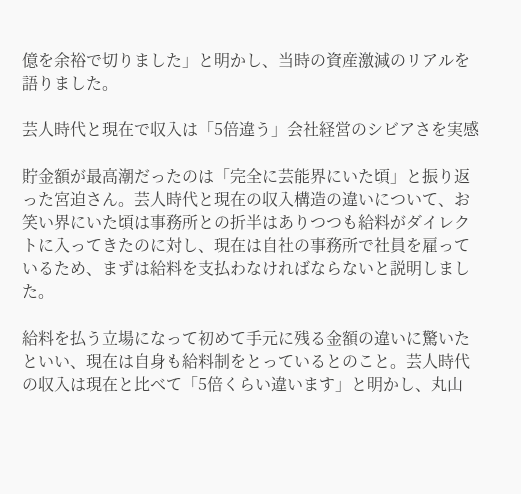億を余裕で切りました」と明かし、当時の資産激減のリアルを語りました。

芸人時代と現在で収入は「5倍違う」会社経営のシビアさを実感

貯金額が最高潮だったのは「完全に芸能界にいた頃」と振り返った宮迫さん。芸人時代と現在の収入構造の違いについて、お笑い界にいた頃は事務所との折半はありつつも給料がダイレクトに入ってきたのに対し、現在は自社の事務所で社員を雇っているため、まずは給料を支払わなければならないと説明しました。

給料を払う立場になって初めて手元に残る金額の違いに驚いたといい、現在は自身も給料制をとっているとのこと。芸人時代の収入は現在と比べて「5倍くらい違います」と明かし、丸山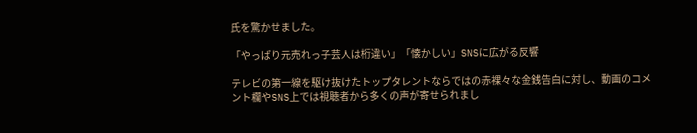氏を驚かせました。

「やっぱり元売れっ子芸人は桁違い」「懐かしい」SNSに広がる反響

テレビの第一線を駆け抜けたトップタレントならではの赤裸々な金銭告白に対し、動画のコメント欄やSNS上では視聴者から多くの声が寄せられまし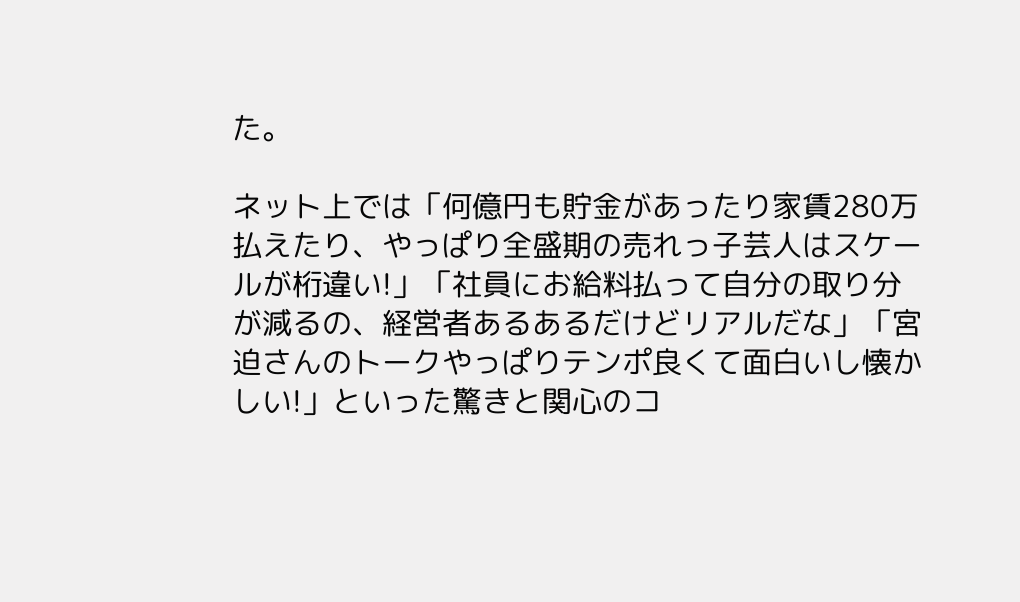た。

ネット上では「何億円も貯金があったり家賃280万払えたり、やっぱり全盛期の売れっ子芸人はスケールが桁違い!」「社員にお給料払って自分の取り分が減るの、経営者あるあるだけどリアルだな」「宮迫さんのトークやっぱりテンポ良くて面白いし懐かしい!」といった驚きと関心のコ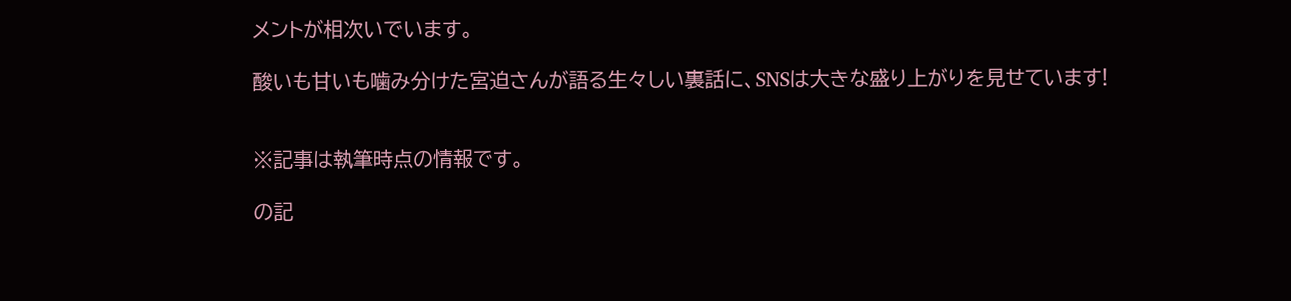メントが相次いでいます。

酸いも甘いも噛み分けた宮迫さんが語る生々しい裏話に、SNSは大きな盛り上がりを見せています!


※記事は執筆時点の情報です。

の記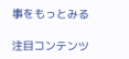事をもっとみる

注目コンテンツ